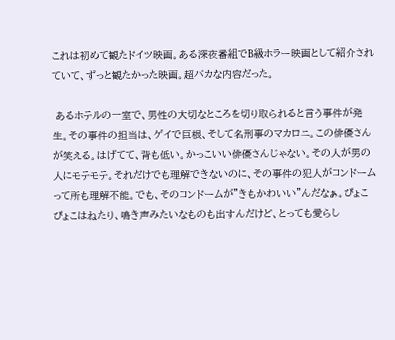これは初めて観たドイツ映画。ある深夜番組でB級ホラー映画として紹介されていて、ずっと観たかった映画。超バカな内容だった。

 あるホテルの一室で、男性の大切なところを切り取られると言う事件が発生。その事件の担当は、ゲイで巨根、そして名刑事のマカロニ。この俳優さんが笑える。はげてて、背も低い。かっこいい俳優さんじゃない。その人が男の人にモテモテ。それだけでも理解できないのに、その事件の犯人がコンドームって所も理解不能。でも、そのコンドームが”きもかわいい”んだなぁ。ぴょこぴょこはねたり、鳴き声みたいなものも出すんだけど、とっても愛らし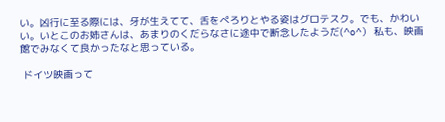い。凶行に至る際には、牙が生えてて、舌をぺろりとやる姿はグロテスク。でも、かわいい。いとこのお姉さんは、あまりのくだらなさに途中で断念したようだ(^o^) 私も、映画館でみなくて良かったなと思っている。

 ドイツ映画って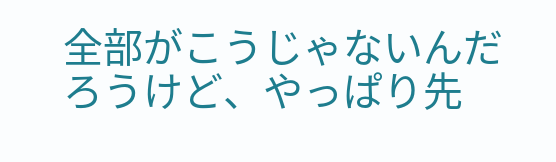全部がこうじゃないんだろうけど、やっぱり先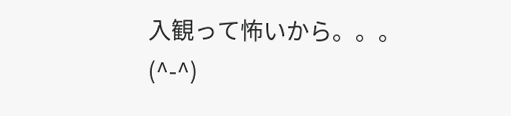入観って怖いから。。。(^-^)